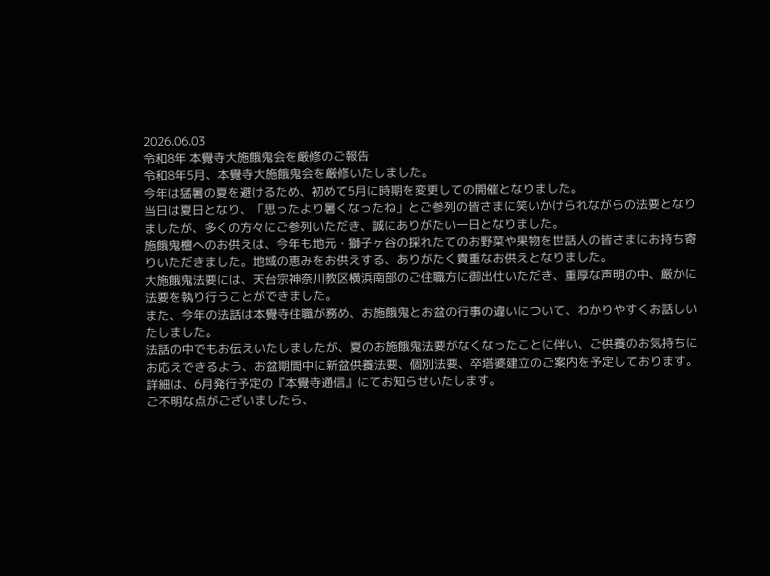2026.06.03
令和8年 本覺寺大施餓鬼会を厳修のご報告
令和8年5月、本覺寺大施餓鬼会を厳修いたしました。
今年は猛暑の夏を避けるため、初めて5月に時期を変更しての開催となりました。
当日は夏日となり、「思ったより暑くなったね」とご参列の皆さまに笑いかけられながらの法要となりましたが、多くの方々にご参列いただき、誠にありがたい一日となりました。
施餓鬼檀へのお供えは、今年も地元・獅子ヶ谷の採れたてのお野菜や果物を世話人の皆さまにお持ち寄りいただきました。地域の恵みをお供えする、ありがたく貴重なお供えとなりました。
大施餓鬼法要には、天台宗神奈川教区横浜南部のご住職方に御出仕いただき、重厚な声明の中、厳かに法要を執り行うことができました。
また、今年の法話は本覺寺住職が務め、お施餓鬼とお盆の行事の違いについて、わかりやすくお話しいたしました。
法話の中でもお伝えいたしましたが、夏のお施餓鬼法要がなくなったことに伴い、ご供養のお気持ちにお応えできるよう、お盆期間中に新盆供養法要、個別法要、卒塔婆建立のご案内を予定しております。
詳細は、6月発行予定の『本覺寺通信』にてお知らせいたします。
ご不明な点がございましたら、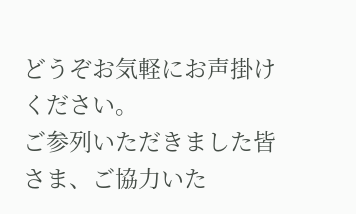どうぞお気軽にお声掛けください。
ご参列いただきました皆さま、ご協力いた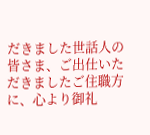だきました世話人の皆さま、ご出仕いただきましたご住職方に、心より御礼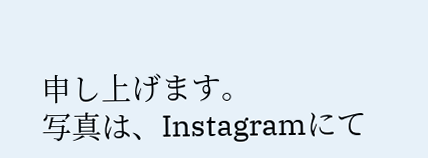申し上げます。
写真は、Instagramにて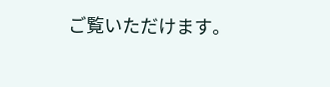ご覧いただけます。